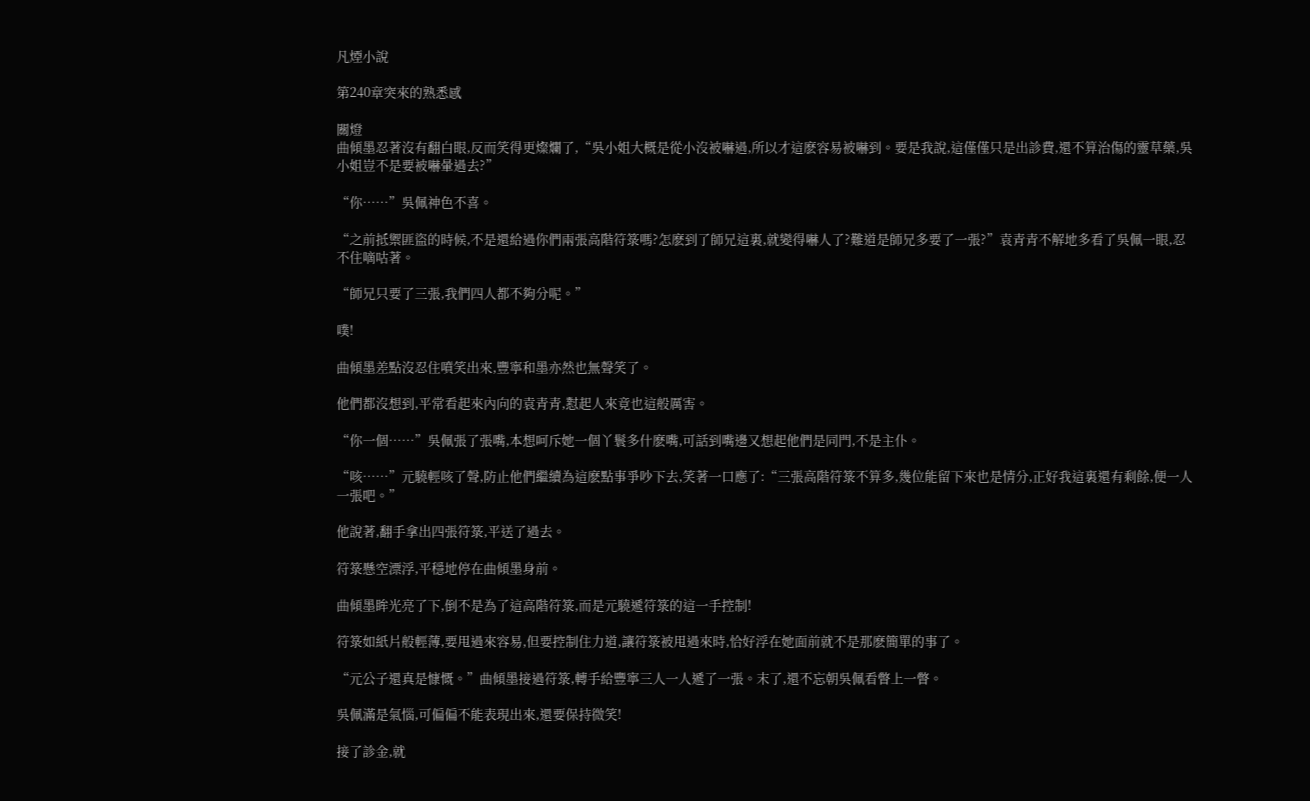凡煙小說

第240章突來的熟悉感

關燈
曲傾墨忍著沒有翻白眼,反而笑得更燦爛了,“吳小姐大概是從小沒被嚇過,所以才這麽容易被嚇到。要是我說,這僅僅只是出診費,還不算治傷的靈草藥,吳小姐豈不是要被嚇暈過去?”

“你……”吳佩神色不喜。

“之前抵禦匪盜的時候,不是還給過你們兩張高階符箓嗎?怎麽到了師兄這裏,就變得嚇人了?難道是師兄多要了一張?”袁青青不解地多看了吳佩一眼,忍不住嘀咕著。

“師兄只要了三張,我們四人都不夠分呢。”

噗!

曲傾墨差點沒忍住噴笑出來,豐寧和墨亦然也無聲笑了。

他們都沒想到,平常看起來內向的袁青青,懟起人來竟也這般厲害。

“你一個……”吳佩張了張嘴,本想呵斥她一個丫鬟多什麽嘴,可話到嘴邊又想起他們是同門,不是主仆。

“咳……”元驍輕咳了聲,防止他們繼續為這麽點事爭吵下去,笑著一口應了:“三張高階符箓不算多,幾位能留下來也是情分,正好我這裏還有剩餘,便一人一張吧。”

他說著,翻手拿出四張符箓,平送了過去。

符箓懸空漂浮,平穩地停在曲傾墨身前。

曲傾墨眸光亮了下,倒不是為了這高階符箓,而是元驍遞符箓的這一手控制!

符箓如紙片般輕薄,要甩過來容易,但要控制住力道,讓符箓被甩過來時,恰好浮在她面前就不是那麽簡單的事了。

“元公子還真是慷慨。”曲傾墨接過符箓,轉手給豐寧三人一人遞了一張。末了,還不忘朝吳佩看瞥上一瞥。

吳佩滿是氣惱,可偏偏不能表現出來,還要保持微笑!

接了診金,就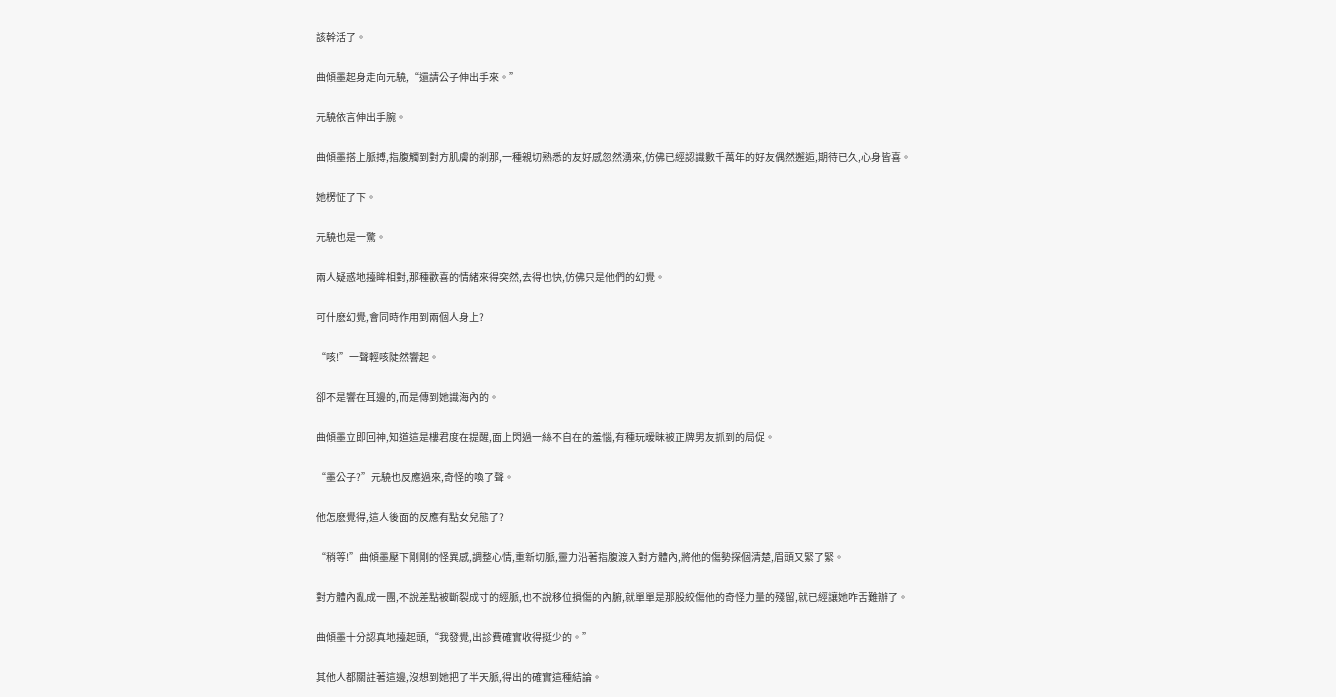該幹活了。

曲傾墨起身走向元驍,“還請公子伸出手來。”

元驍依言伸出手腕。

曲傾墨搭上脈搏,指腹觸到對方肌膚的剎那,一種親切熟悉的友好感忽然湧來,仿佛已經認識數千萬年的好友偶然邂逅,期待已久,心身皆喜。

她楞怔了下。

元驍也是一驚。

兩人疑惑地擡眸相對,那種歡喜的情緒來得突然,去得也快,仿佛只是他們的幻覺。

可什麽幻覺,會同時作用到兩個人身上?

“咳!”一聲輕咳陡然響起。

卻不是響在耳邊的,而是傳到她識海內的。

曲傾墨立即回神,知道這是樓君度在提醒,面上閃過一絲不自在的羞惱,有種玩暧昧被正牌男友抓到的局促。

“墨公子?”元驍也反應過來,奇怪的喚了聲。

他怎麽覺得,這人後面的反應有點女兒態了?

“稍等!”曲傾墨壓下剛剛的怪異感,調整心情,重新切脈,靈力沿著指腹渡入對方體內,將他的傷勢探個清楚,眉頭又緊了緊。

對方體內亂成一團,不說差點被斷裂成寸的經脈,也不說移位損傷的內腑,就單單是那股絞傷他的奇怪力量的殘留,就已經讓她咋舌難辦了。

曲傾墨十分認真地擡起頭,“我發覺,出診費確實收得挺少的。”

其他人都關註著這邊,沒想到她把了半天脈,得出的確實這種結論。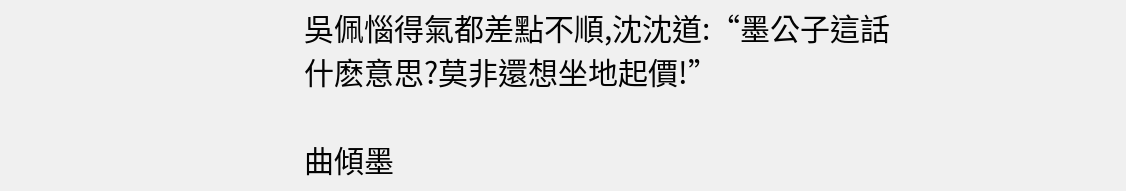吳佩惱得氣都差點不順,沈沈道:“墨公子這話什麽意思?莫非還想坐地起價!”

曲傾墨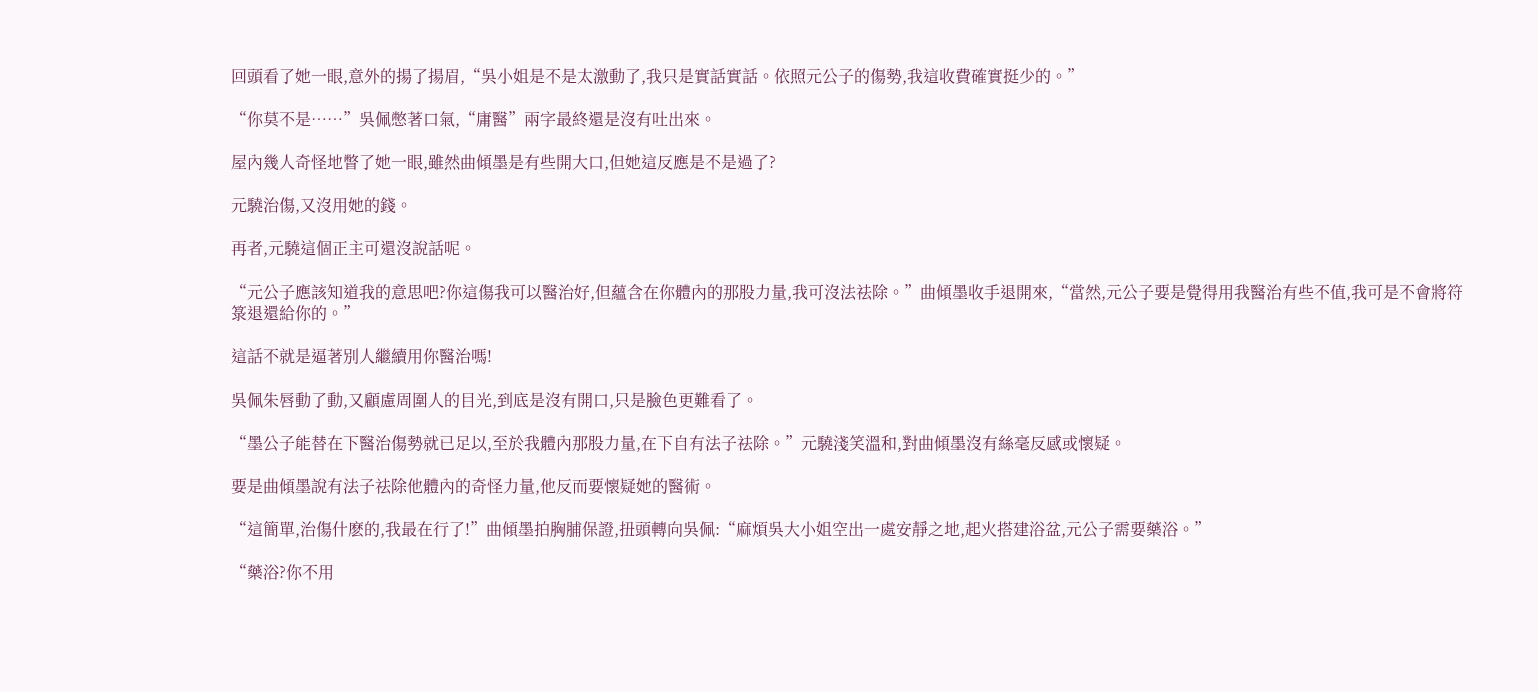回頭看了她一眼,意外的揚了揚眉,“吳小姐是不是太激動了,我只是實話實話。依照元公子的傷勢,我這收費確實挺少的。”

“你莫不是……”吳佩憋著口氣,“庸醫”兩字最終還是沒有吐出來。

屋內幾人奇怪地瞥了她一眼,雖然曲傾墨是有些開大口,但她這反應是不是過了?

元驍治傷,又沒用她的錢。

再者,元驍這個正主可還沒說話呢。

“元公子應該知道我的意思吧?你這傷我可以醫治好,但蘊含在你體內的那股力量,我可沒法祛除。”曲傾墨收手退開來,“當然,元公子要是覺得用我醫治有些不值,我可是不會將符箓退還給你的。”

這話不就是逼著別人繼續用你醫治嗎!

吳佩朱唇動了動,又顧慮周圍人的目光,到底是沒有開口,只是臉色更難看了。

“墨公子能替在下醫治傷勢就已足以,至於我體內那股力量,在下自有法子祛除。”元驍淺笑溫和,對曲傾墨沒有絲毫反感或懷疑。

要是曲傾墨說有法子祛除他體內的奇怪力量,他反而要懷疑她的醫術。

“這簡單,治傷什麽的,我最在行了!”曲傾墨拍胸脯保證,扭頭轉向吳佩:“麻煩吳大小姐空出一處安靜之地,起火搭建浴盆,元公子需要藥浴。”

“藥浴?你不用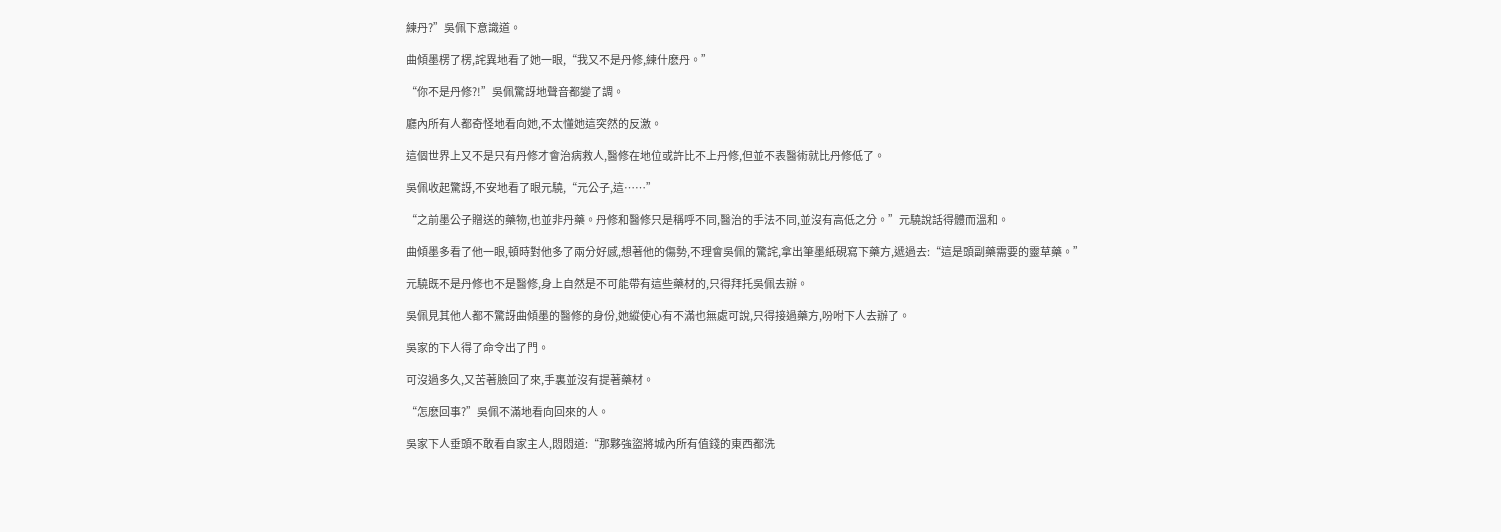練丹?”吳佩下意識道。

曲傾墨楞了楞,詫異地看了她一眼,“我又不是丹修,練什麽丹。”

“你不是丹修?!”吳佩驚訝地聲音都變了調。

廳內所有人都奇怪地看向她,不太懂她這突然的反激。

這個世界上又不是只有丹修才會治病救人,醫修在地位或許比不上丹修,但並不表醫術就比丹修低了。

吳佩收起驚訝,不安地看了眼元驍,“元公子,這……”

“之前墨公子贈送的藥物,也並非丹藥。丹修和醫修只是稱呼不同,醫治的手法不同,並沒有高低之分。”元驍說話得體而溫和。

曲傾墨多看了他一眼,頓時對他多了兩分好感,想著他的傷勢,不理會吳佩的驚詫,拿出筆墨紙硯寫下藥方,遞過去:“這是頭副藥需要的靈草藥。”

元驍既不是丹修也不是醫修,身上自然是不可能帶有這些藥材的,只得拜托吳佩去辦。

吳佩見其他人都不驚訝曲傾墨的醫修的身份,她縱使心有不滿也無處可說,只得接過藥方,吩咐下人去辦了。

吳家的下人得了命令出了門。

可沒過多久,又苦著臉回了來,手裏並沒有提著藥材。

“怎麽回事?”吳佩不滿地看向回來的人。

吳家下人垂頭不敢看自家主人,悶悶道:“那夥強盜將城內所有值錢的東西都洗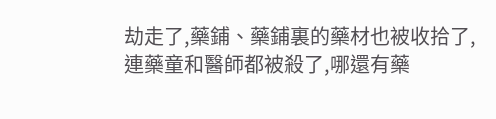劫走了,藥鋪、藥鋪裏的藥材也被收拾了,連藥童和醫師都被殺了,哪還有藥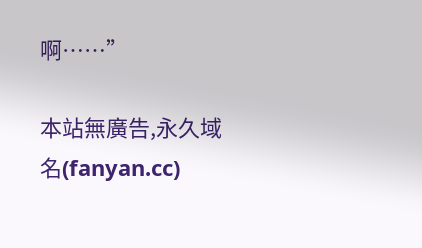啊……”

本站無廣告,永久域名(fanyan.cc)